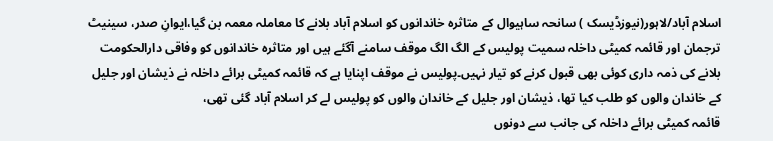اسلام آباد/لاہور(نیوزڈیسک ) سانحہ ساہیوال کے متاثرہ خاندانوں کو اسلام آباد بلانے کا معاملہ معمہ بن گیا،ایوانِ صدر، سینیٹ ترجمان اور قائمہ کمیٹی داخلہ سمیت پولیس کے الگ الگ موقف سامنے آگئے ہیں اور متاثرہ خاندانوں کو وفاقی دارالحکومت بلانے کی ذمہ داری کوئی بھی قبول کرنے کو تیار نہیں۔پولیس نے موقف اپنایا ہے کہ قائمہ کمیٹی برائے داخلہ نے ذیشان اور جلیل کے خاندان والوں کو طلب کیا تھا، ذیشان اور جلیل کے خاندان والوں کو پولیس لے کر اسلام آباد گئی تھی،
قائمہ کمیٹی برائے داخلہ کی جانب سے دونوں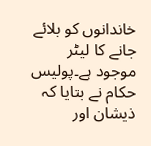خاندانوں کو بلائے جانے کا لیٹر موجود ہے۔پولیس حکام نے بتایا کہ ذیشان اور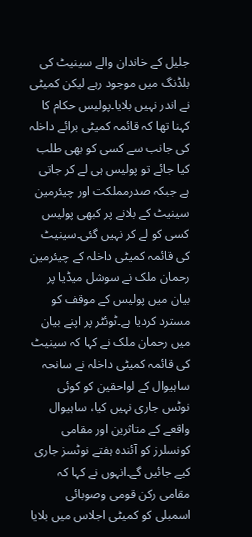جلیل کے خاندان والے سینیٹ کی بلڈنگ میں موجود رہے لیکن کمیٹی نے اندر نہیں بلایا۔پولیس حکام کا کہنا تھا کہ قائمہ کمیٹی برائے داخلہ کی جانب سے کسی کو بھی طلب کیا جائے تو پولیس ہی لے کر جاتی ہے جبکہ صدرمملکت اور چیئرمین سینیٹ کے بلانے پر کبھی پولیس کسی کو لے کر نہیں گئی۔سینیٹ کی قائمہ کمیٹی داخلہ کے چیئرمین رحمان ملک نے سوشل میڈیا پر بیان میں پولیس کے موقف کو مسترد کردیا ہے۔ٹوئٹر پر اپنے بیان میں رحمان ملک نے کہا کہ سینیٹ کی قائمہ کمیٹی داخلہ نے سانحہ ساہیوال کے لواحقین کو کوئی نوٹس جاری نہیں کیا، ساہیوال واقعے کے متاثرین اور مقامی کونسلرز کو آئندہ ہفتے نوٹسز جاری کیے جائیں گے۔انہوں نے کہا کہ مقامی رکن قومی وصوبائی اسمبلی کو کمیٹی اجلاس میں بلایا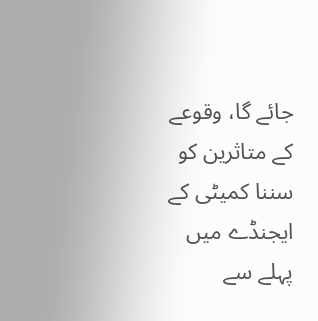جائے گا، وقوعے کے متاثرین کو سننا کمیٹی کے ایجنڈے میں پہلے سے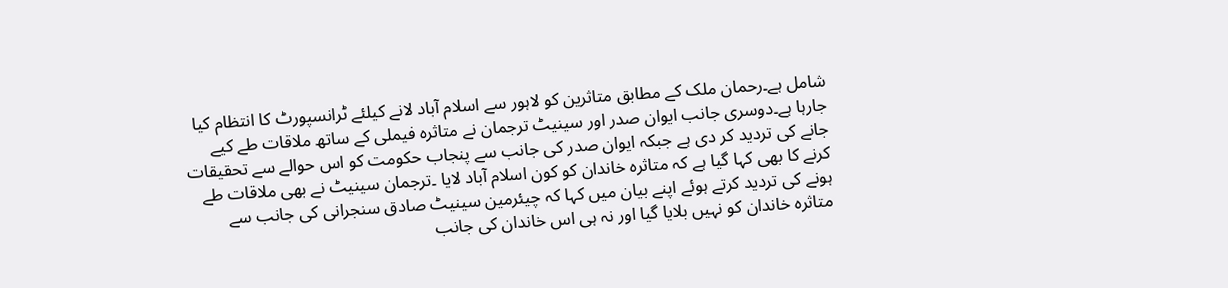شامل ہے۔رحمان ملک کے مطابق متاثرین کو لاہور سے اسلام آباد لانے کیلئے ٹرانسپورٹ کا انتظام کیا جارہا ہے۔دوسری جانب ایوان صدر اور سینیٹ ترجمان نے متاثرہ فیملی کے ساتھ ملاقات طے کیے جانے کی تردید کر دی ہے جبکہ ایوان صدر کی جانب سے پنجاب حکومت کو اس حوالے سے تحقیقات کرنے کا بھی کہا گیا ہے کہ متاثرہ خاندان کو کون اسلام آباد لایا ۔ترجمان سینیٹ نے بھی ملاقات طے ہونے کی تردید کرتے ہوئے اپنے بیان میں کہا کہ چیئرمین سینیٹ صادق سنجرانی کی جانب سے متاثرہ خاندان کو نہیں بلایا گیا اور نہ ہی اس خاندان کی جانب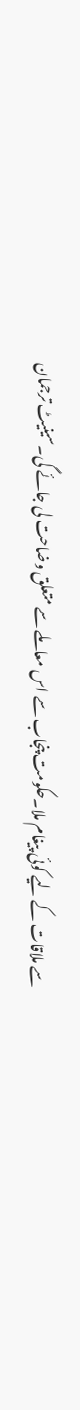سے ملاقات کے لیے کوئی پیغام ملا۔حکومت پنجاب سے اس معاملے سے متعلق وضاحت لی جائے گی۔سینیٹ ترجمان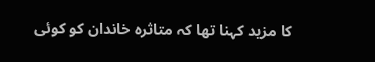کا مزید کہنا تھا کہ متاثرہ خاندان کو کوئی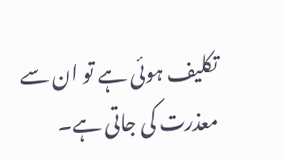تکلیف ہوئی ہے تو ان سے معذرت کی جاتی ہے۔